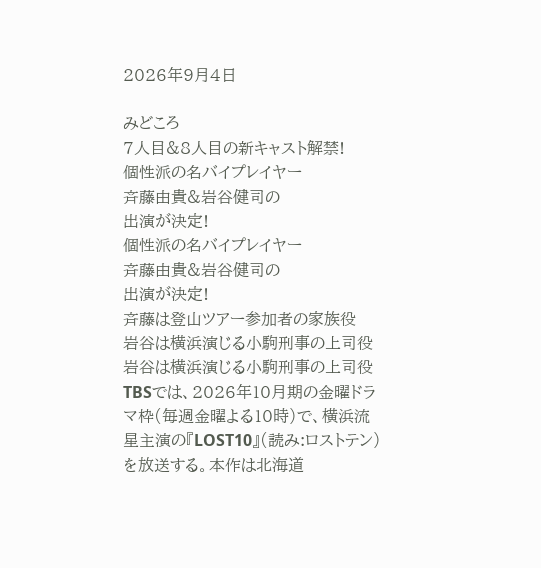2026年9月4日

みどころ
7人目&8人目の新キャスト解禁!
個性派の名バイプレイヤー
斉藤由貴&岩谷健司の
出演が決定!
個性派の名バイプレイヤー
斉藤由貴&岩谷健司の
出演が決定!
斉藤は登山ツアー参加者の家族役
岩谷は横浜演じる小駒刑事の上司役
岩谷は横浜演じる小駒刑事の上司役
TBSでは、2026年10月期の金曜ドラマ枠(毎週金曜よる10時)で、横浜流星主演の『LOST10』(読み:ロストテン)を放送する。本作は北海道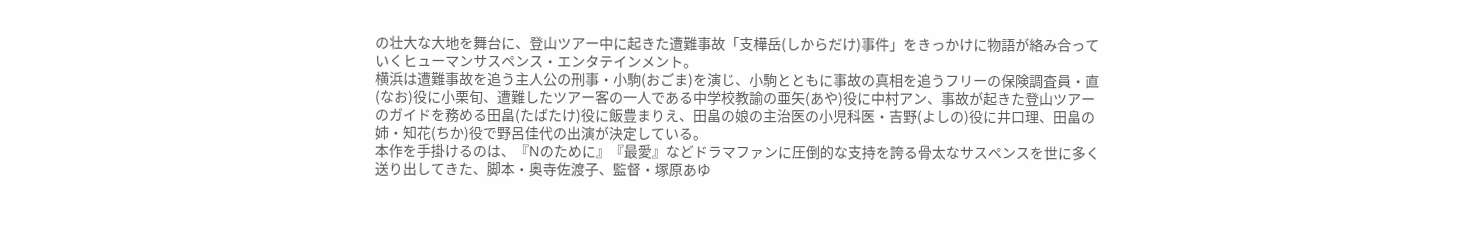の壮大な大地を舞台に、登山ツアー中に起きた遭難事故「支樺岳(しからだけ)事件」をきっかけに物語が絡み合っていくヒューマンサスペンス・エンタテインメント。
横浜は遭難事故を追う主人公の刑事・小駒(おごま)を演じ、小駒とともに事故の真相を追うフリーの保険調査員・直(なお)役に小栗旬、遭難したツアー客の一人である中学校教諭の亜矢(あや)役に中村アン、事故が起きた登山ツアーのガイドを務める田畠(たばたけ)役に飯豊まりえ、田畠の娘の主治医の小児科医・吉野(よしの)役に井口理、田畠の姉・知花(ちか)役で野呂佳代の出演が決定している。
本作を手掛けるのは、『Nのために』『最愛』などドラマファンに圧倒的な支持を誇る骨太なサスペンスを世に多く送り出してきた、脚本・奥寺佐渡子、監督・塚原あゆ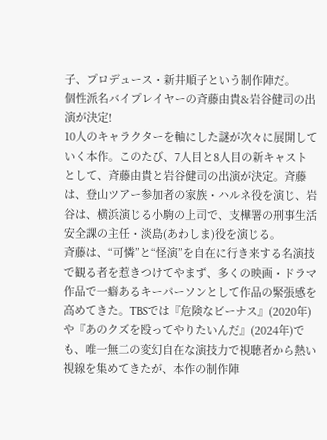子、プロデュース・新井順子という制作陣だ。
個性派名バイプレイヤーの斉藤由貴&岩谷健司の出演が決定!
10人のキャラクターを軸にした謎が次々に展開していく本作。このたび、7人目と8人目の新キャストとして、斉藤由貴と岩谷健司の出演が決定。斉藤は、登山ツアー参加者の家族・ハルネ役を演じ、岩谷は、横浜演じる小駒の上司で、支樺署の刑事生活安全課の主任・淡島(あわしま)役を演じる。
斉藤は、“可憐”と“怪演”を自在に行き来する名演技で観る者を惹きつけてやまず、多くの映画・ドラマ作品で一癖あるキーパーソンとして作品の緊張感を高めてきた。TBSでは『危険なビーナス』(2020年)や『あのクズを殴ってやりたいんだ』(2024年)でも、唯一無二の変幻自在な演技力で視聴者から熱い視線を集めてきたが、本作の制作陣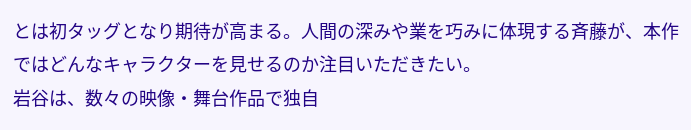とは初タッグとなり期待が高まる。人間の深みや業を巧みに体現する斉藤が、本作ではどんなキャラクターを見せるのか注目いただきたい。
岩谷は、数々の映像・舞台作品で独自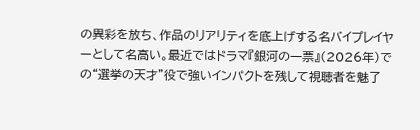の異彩を放ち、作品のリアリティを底上げする名バイプレイヤーとして名高い。最近ではドラマ『銀河の一票』(2026年)での“選挙の天才”役で強いインパクトを残して視聴者を魅了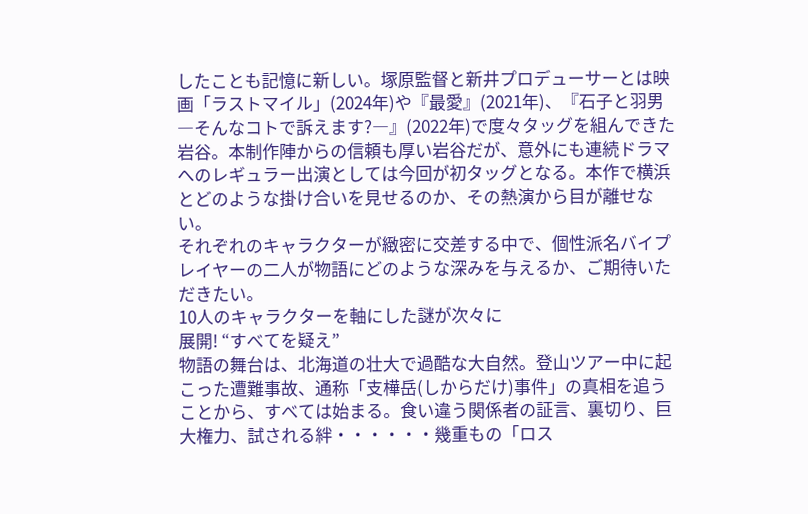したことも記憶に新しい。塚原監督と新井プロデューサーとは映画「ラストマイル」(2024年)や『最愛』(2021年)、『石子と羽男―そんなコトで訴えます?―』(2022年)で度々タッグを組んできた岩谷。本制作陣からの信頼も厚い岩谷だが、意外にも連続ドラマへのレギュラー出演としては今回が初タッグとなる。本作で横浜とどのような掛け合いを見せるのか、その熱演から目が離せない。
それぞれのキャラクターが緻密に交差する中で、個性派名バイプレイヤーの二人が物語にどのような深みを与えるか、ご期待いただきたい。
10人のキャラクターを軸にした謎が次々に
展開! “すべてを疑え”
物語の舞台は、北海道の壮大で過酷な大自然。登山ツアー中に起こった遭難事故、通称「支樺岳(しからだけ)事件」の真相を追うことから、すべては始まる。食い違う関係者の証言、裏切り、巨大権力、試される絆・・・・・・幾重もの「ロス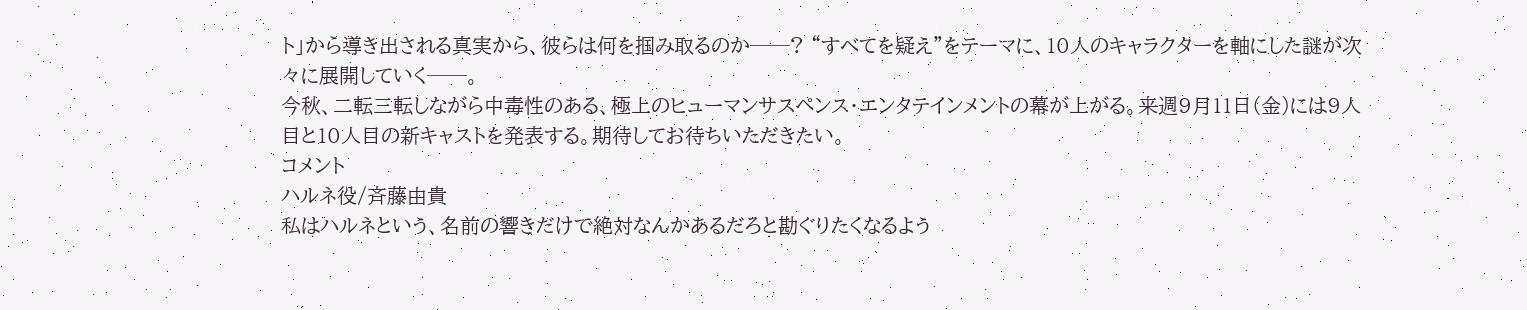ト」から導き出される真実から、彼らは何を掴み取るのか──? “すべてを疑え”をテーマに、10人のキャラクターを軸にした謎が次々に展開していく──。
今秋、二転三転しながら中毒性のある、極上のヒューマンサスペンス・エンタテインメントの幕が上がる。来週9月11日(金)には9人目と10人目の新キャストを発表する。期待してお待ちいただきたい。
コメント
ハルネ役/斉藤由貴
私はハルネという、名前の響きだけで絶対なんかあるだろと勘ぐりたくなるよう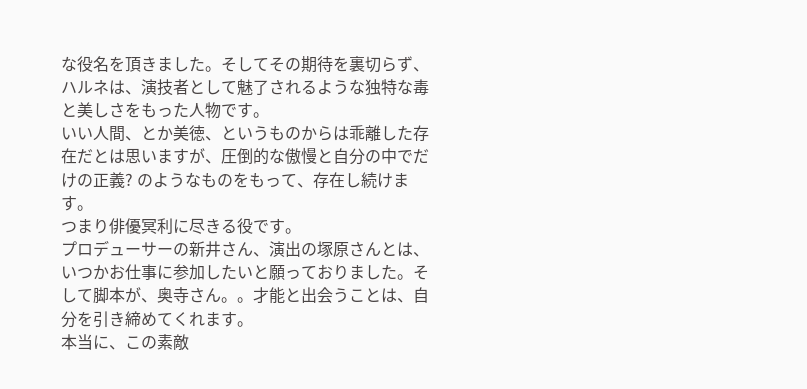な役名を頂きました。そしてその期待を裏切らず、ハルネは、演技者として魅了されるような独特な毒と美しさをもった人物です。
いい人間、とか美徳、というものからは乖離した存在だとは思いますが、圧倒的な傲慢と自分の中でだけの正義? のようなものをもって、存在し続けます。
つまり俳優冥利に尽きる役です。
プロデューサーの新井さん、演出の塚原さんとは、いつかお仕事に参加したいと願っておりました。そして脚本が、奥寺さん。。才能と出会うことは、自分を引き締めてくれます。
本当に、この素敵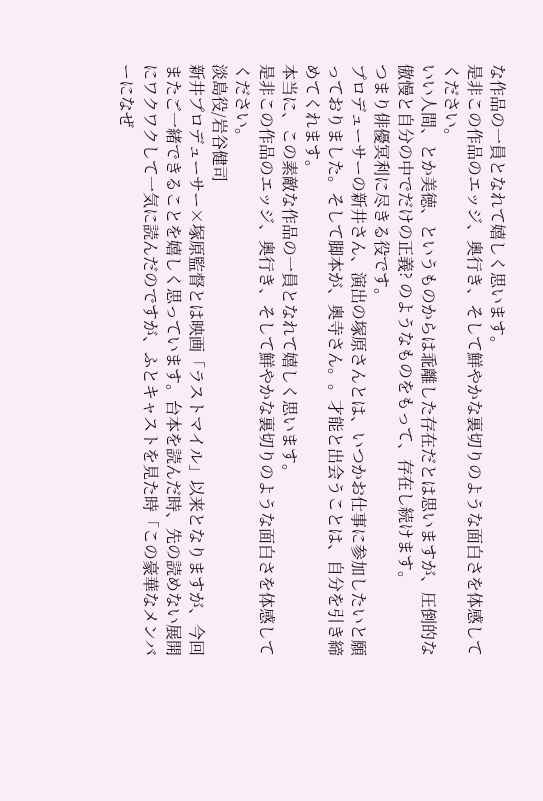な作品の一員となれて嬉しく思います。
是非この作品のエッジ、奥行き、そして鮮やかな裏切りのような面白さを体感してください。
いい人間、とか美徳、というものからは乖離した存在だとは思いますが、圧倒的な傲慢と自分の中でだけの正義? のようなものをもって、存在し続けます。
つまり俳優冥利に尽きる役です。
プロデューサーの新井さん、演出の塚原さんとは、いつかお仕事に参加したいと願っておりました。そして脚本が、奥寺さん。。才能と出会うことは、自分を引き締めてくれます。
本当に、この素敵な作品の一員となれて嬉しく思います。
是非この作品のエッジ、奥行き、そして鮮やかな裏切りのような面白さを体感してください。
淡島役/岩谷健司
新井プロデューサー×塚原監督とは映画「ラストマイル」以来となりますが、今回またご一緒できることを嬉しく思っています。台本を読んだ時、先の読めない展開にワクワクして一気に読んだのですが、ふとキャストを見た時「この豪華なメンバーになぜ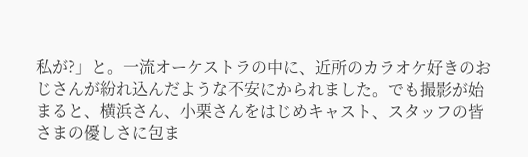私が?」と。一流オーケストラの中に、近所のカラオケ好きのおじさんが紛れ込んだような不安にかられました。でも撮影が始まると、横浜さん、小栗さんをはじめキャスト、スタッフの皆さまの優しさに包ま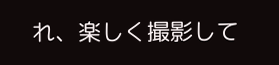れ、楽しく撮影して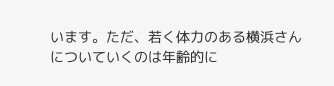います。ただ、若く体力のある横浜さんについていくのは年齢的に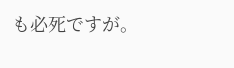も必死ですが。